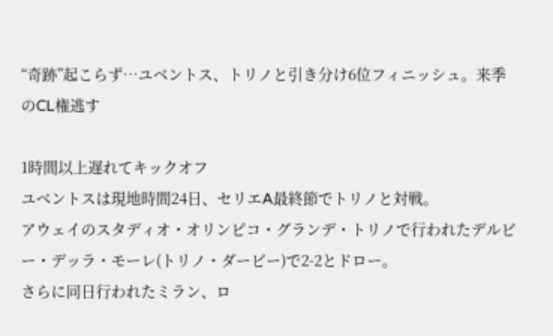“奇跡”起こらず…ユベントス、トリノと引き分け6位フィニッシュ。来季のCL権逃す

1時間以上遅れてキックオフ
ユベントスは現地時間24日、セリエA最終節でトリノと対戦。
アウェイのスタディオ・オリンピコ・グランデ・トリノで行われたデルビー・デッラ・モーレ(トリノ・ダービー)で2-2とドロー。
さらに同日行われたミラン、ロ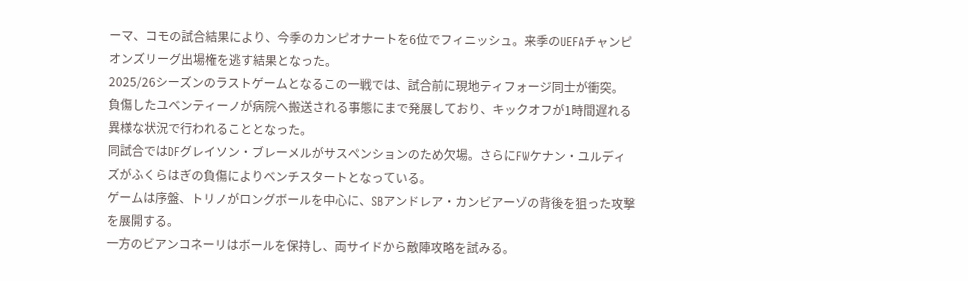ーマ、コモの試合結果により、今季のカンピオナートを6位でフィニッシュ。来季のUEFAチャンピオンズリーグ出場権を逃す結果となった。
2025/26シーズンのラストゲームとなるこの一戦では、試合前に現地ティフォージ同士が衝突。
負傷したユベンティーノが病院へ搬送される事態にまで発展しており、キックオフが1時間遅れる異様な状況で行われることとなった。
同試合ではDFグレイソン・ブレーメルがサスペンションのため欠場。さらにFWケナン・ユルディズがふくらはぎの負傷によりベンチスタートとなっている。
ゲームは序盤、トリノがロングボールを中心に、SBアンドレア・カンビアーゾの背後を狙った攻撃を展開する。
一方のビアンコネーリはボールを保持し、両サイドから敵陣攻略を試みる。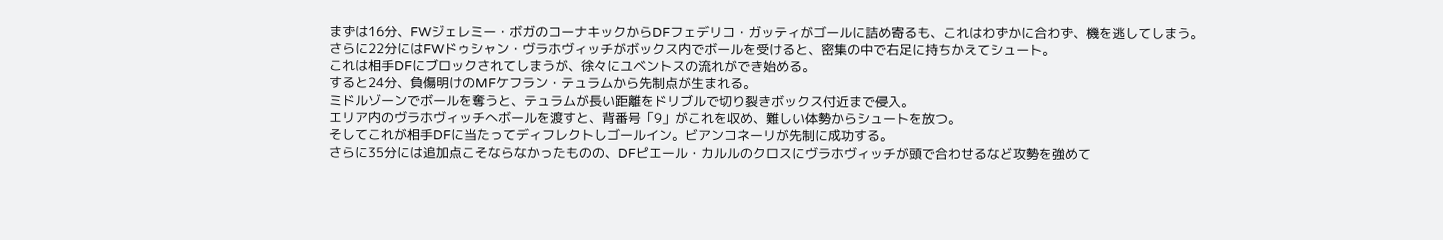まずは16分、FWジェレミー・ボガのコーナキックからDFフェデリコ・ガッティがゴールに詰め寄るも、これはわずかに合わず、機を逃してしまう。
さらに22分にはFWドゥシャン・ヴラホヴィッチがボックス内でボールを受けると、密集の中で右足に持ちかえてシュート。
これは相手DFにブロックされてしまうが、徐々にユベントスの流れができ始める。
すると24分、負傷明けのMFケフラン・テュラムから先制点が生まれる。
ミドルゾーンでボールを奪うと、テュラムが長い距離をドリブルで切り裂きボックス付近まで侵入。
エリア内のヴラホヴィッチへボールを渡すと、背番号「9」がこれを収め、難しい体勢からシュートを放つ。
そしてこれが相手DFに当たってディフレクトしゴールイン。ビアンコネーリが先制に成功する。
さらに35分には追加点こそならなかったものの、DFピエール・カルルのクロスにヴラホヴィッチが頭で合わせるなど攻勢を強めて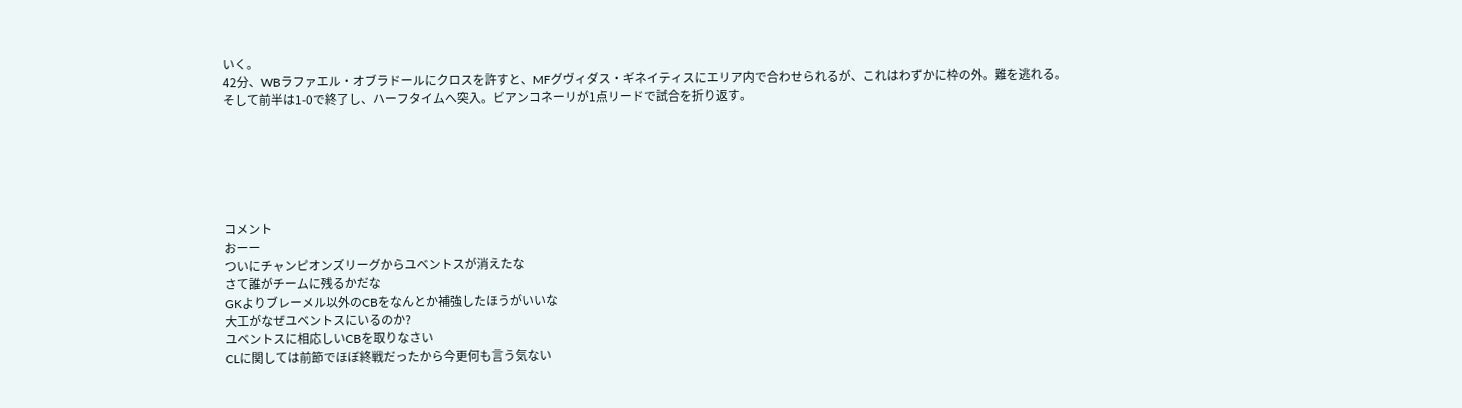いく。
42分、WBラファエル・オブラドールにクロスを許すと、MFグヴィダス・ギネイティスにエリア内で合わせられるが、これはわずかに枠の外。難を逃れる。
そして前半は1-0で終了し、ハーフタイムへ突入。ビアンコネーリが1点リードで試合を折り返す。






コメント
おーー
ついにチャンピオンズリーグからユベントスが消えたな
さて誰がチームに残るかだな
GKよりブレーメル以外のCBをなんとか補強したほうがいいな
大工がなぜユベントスにいるのか?
ユベントスに相応しいCBを取りなさい
CLに関しては前節でほぼ終戦だったから今更何も言う気ない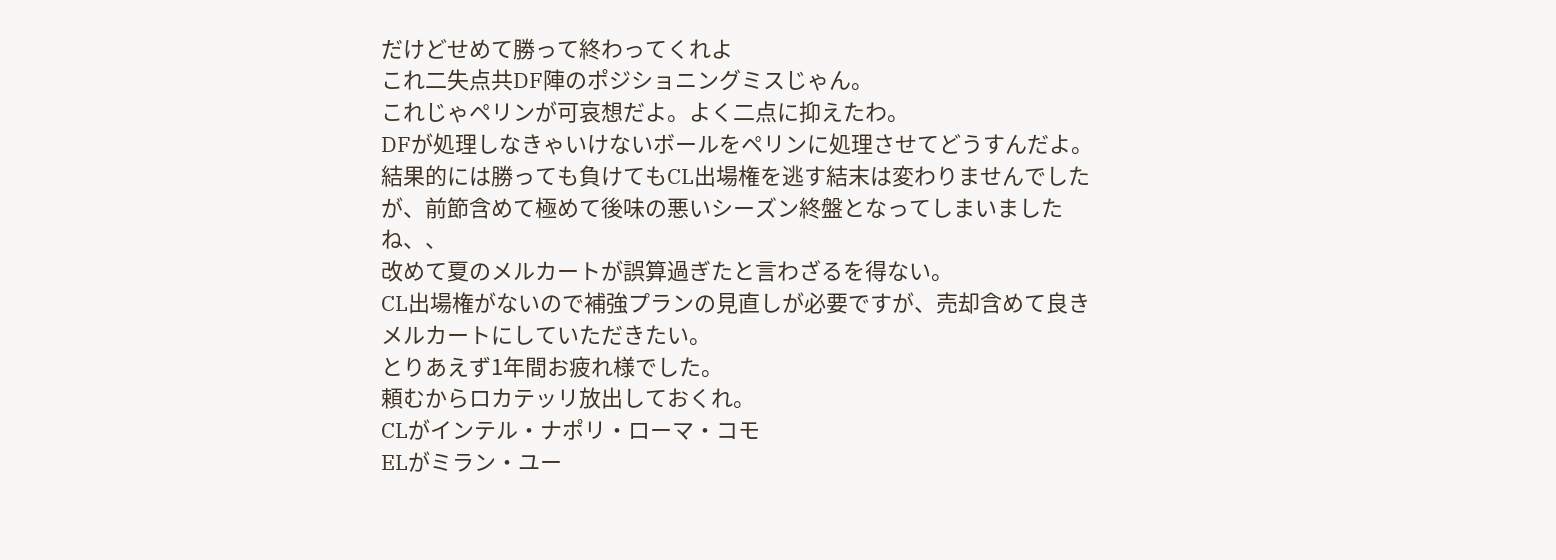だけどせめて勝って終わってくれよ
これ二失点共DF陣のポジショニングミスじゃん。
これじゃペリンが可哀想だよ。よく二点に抑えたわ。
DFが処理しなきゃいけないボールをペリンに処理させてどうすんだよ。
結果的には勝っても負けてもCL出場権を逃す結末は変わりませんでしたが、前節含めて極めて後味の悪いシーズン終盤となってしまいましたね、、
改めて夏のメルカートが誤算過ぎたと言わざるを得ない。
CL出場権がないので補強プランの見直しが必要ですが、売却含めて良きメルカートにしていただきたい。
とりあえず1年間お疲れ様でした。
頼むからロカテッリ放出しておくれ。
CLがインテル・ナポリ・ローマ・コモ
ELがミラン・ユー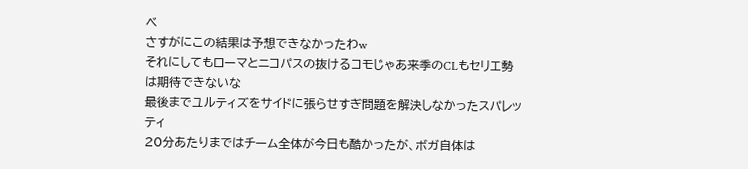ベ
さすがにこの結果は予想できなかったわw
それにしてもローマとニコパスの抜けるコモじゃあ来季のCLもセリエ勢は期待できないな
最後までユルティズをサイドに張らせすぎ問題を解決しなかったスパレッティ
20分あたりまではチーム全体が今日も酷かったが、ボガ自体は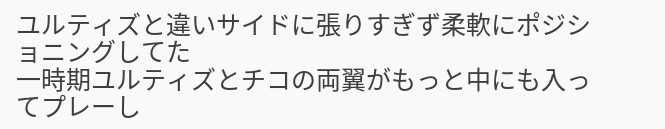ユルティズと違いサイドに張りすぎず柔軟にポジショニングしてた
一時期ユルティズとチコの両翼がもっと中にも入ってプレーし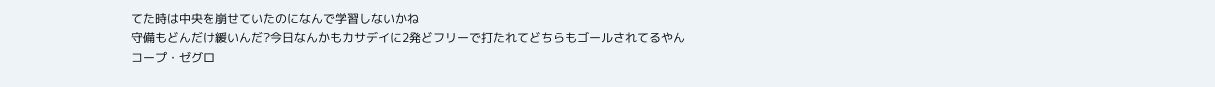てた時は中央を崩せていたのになんで学習しないかね
守備もどんだけ緩いんだ?今日なんかもカサデイに2発どフリーで打たれてどちらもゴールされてるやん
コープ・ゼグロ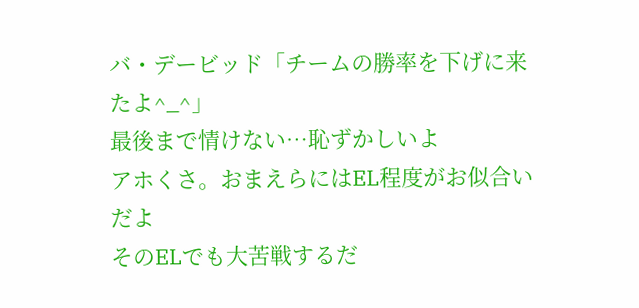バ・デービッド「チームの勝率を下げに来たよ^_^」
最後まで情けない…恥ずかしいよ
アホくさ。おまえらにはEL程度がお似合いだよ
そのELでも大苦戦するだ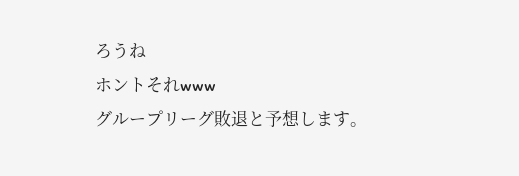ろうね
ホントそれwww
グループリーグ敗退と予想します。